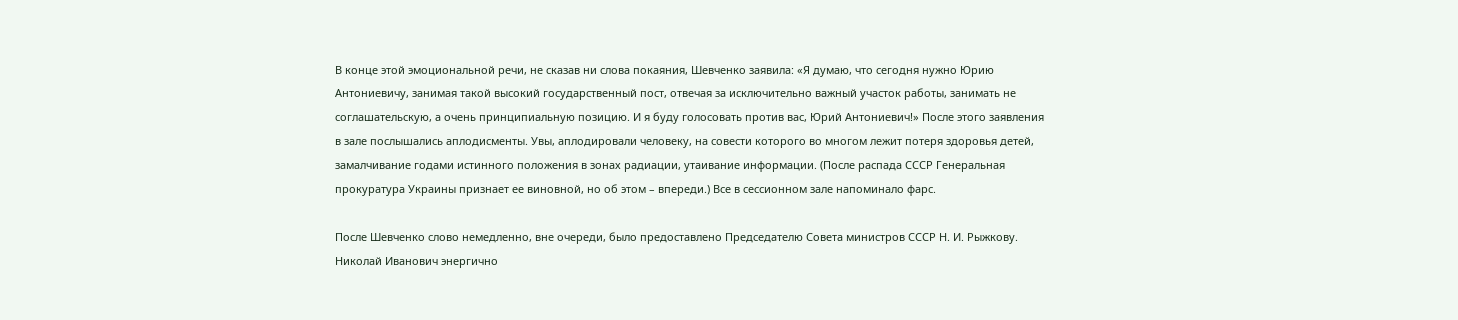В конце этой эмоциональной речи, не сказав ни слова покаяния, Шевченко заявила: «Я думаю, что сегодня нужно Юрию Антониевичу, занимая такой высокий государственный пост, отвечая за исключительно важный участок работы, занимать не соглашательскую, а очень принципиальную позицию. И я буду голосовать против вас, Юрий Антониевич!» После этого заявления в зале послышались аплодисменты. Увы, аплодировали человеку, на совести которого во многом лежит потеря здоровья детей, замалчивание годами истинного положения в зонах радиации, утаивание информации. (После распада СССР Генеральная прокуратура Украины признает ее виновной, но об этом – впереди.) Все в сессионном зале напоминало фарс.

После Шевченко слово немедленно, вне очереди, было предоставлено Председателю Совета министров СССР Н. И. Рыжкову. Николай Иванович энергично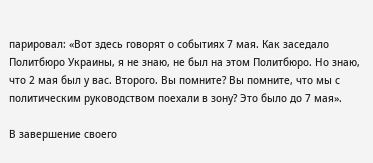парировал: «Вот здесь говорят о событиях 7 мая. Как заседало Политбюро Украины, я не знаю, не был на этом Политбюро. Но знаю, что 2 мая был у вас. Второго. Вы помните? Вы помните, что мы с политическим руководством поехали в зону? Это было до 7 мая».

В завершение своего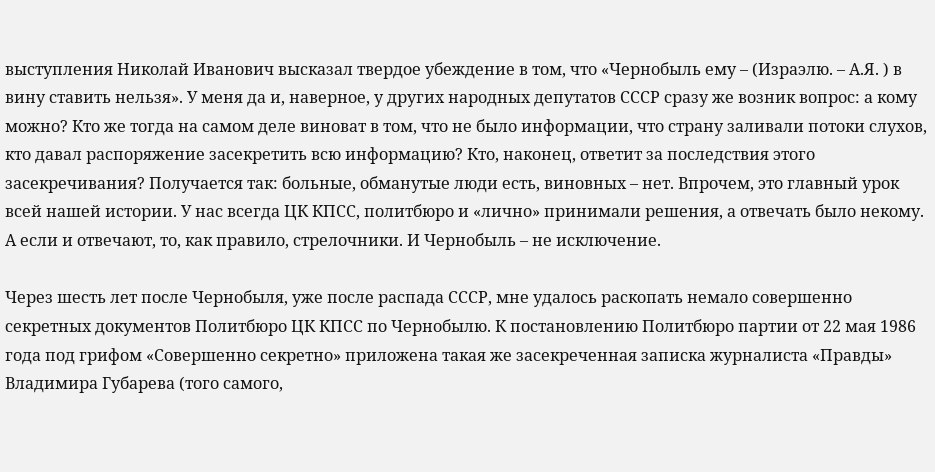выступления Николай Иванович высказал твердое убеждение в том, что «Чернобыль ему – (Израэлю. – А.Я. ) в вину ставить нельзя». У меня да и, наверное, у других народных депутатов СССР сразу же возник вопрос: а кому можно? Кто же тогда на самом деле виноват в том, что не было информации, что страну заливали потоки слухов, кто давал распоряжение засекретить всю информацию? Кто, наконец, ответит за последствия этого засекречивания? Получается так: больные, обманутые люди есть, виновных – нет. Впрочем, это главный урок всей нашей истории. У нас всегда ЦК КПСС, политбюро и «лично» принимали решения, а отвечать было некому. А если и отвечают, то, как правило, стрелочники. И Чернобыль – не исключение.

Через шесть лет после Чернобыля, уже после распада СССР, мне удалось раскопать немало совершенно секретных документов Политбюро ЦК КПСС по Чернобылю. К постановлению Политбюро партии от 22 мая 1986 года под грифом «Совершенно секретно» приложена такая же засекреченная записка журналиста «Правды» Владимира Губарева (того самого,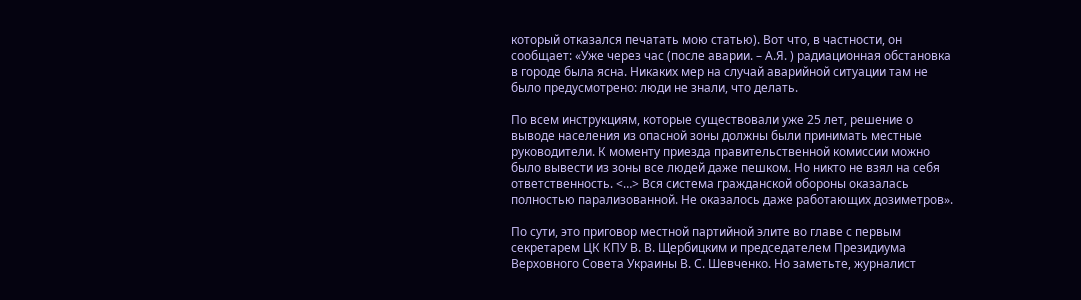который отказался печатать мою статью). Вот что, в частности, он сообщает: «Уже через час (после аварии. – А.Я. ) радиационная обстановка в городе была ясна. Никаких мер на случай аварийной ситуации там не было предусмотрено: люди не знали, что делать.

По всем инструкциям, которые существовали уже 25 лет, решение о выводе населения из опасной зоны должны были принимать местные руководители. К моменту приезда правительственной комиссии можно было вывести из зоны все людей даже пешком. Но никто не взял на себя ответственность. <…> Вся система гражданской обороны оказалась полностью парализованной. Не оказалось даже работающих дозиметров».

По сути, это приговор местной партийной элите во главе с первым секретарем ЦК КПУ В. В. Щербицким и председателем Президиума Верховного Совета Украины В. С. Шевченко. Но заметьте, журналист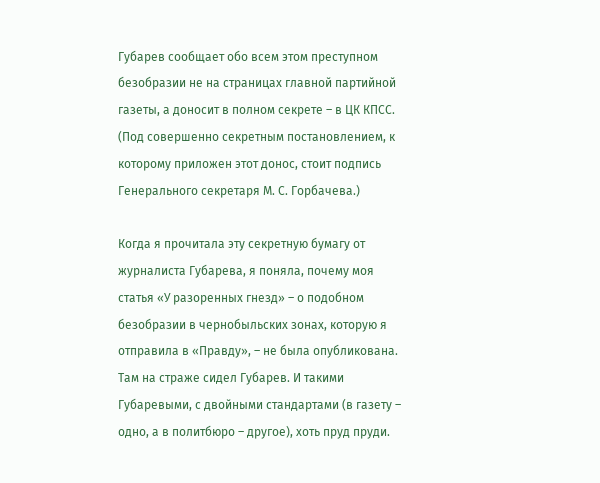Губарев сообщает обо всем этом преступном безобразии не на страницах главной партийной газеты, а доносит в полном секрете – в ЦК КПСС. (Под совершенно секретным постановлением, к которому приложен этот донос, стоит подпись Генерального секретаря М. С. Горбачева.)

Когда я прочитала эту секретную бумагу от журналиста Губарева, я поняла, почему моя статья «У разоренных гнезд» – о подобном безобразии в чернобыльских зонах, которую я отправила в «Правду», – не была опубликована. Там на страже сидел Губарев. И такими Губаревыми, с двойными стандартами (в газету – одно, а в политбюро – другое), хоть пруд пруди.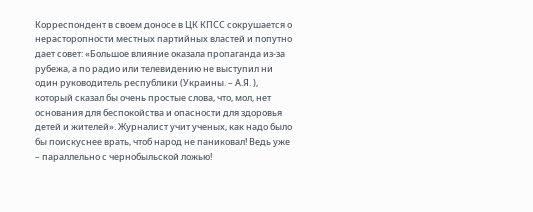Корреспондент в своем доносе в ЦК КПСС сокрушается о нерасторопности местных партийных властей и попутно дает совет: «Большое влияние оказала пропаганда из-за рубежа, а по радио или телевидению не выступил ни один руководитель республики (Украины. – А.Я. ), который сказал бы очень простые слова, что, мол, нет основания для беспокойства и опасности для здоровья детей и жителей». Журналист учит ученых, как надо было бы поискуснее врать, чтоб народ не паниковал! Ведь уже – параллельно с чернобыльской ложью!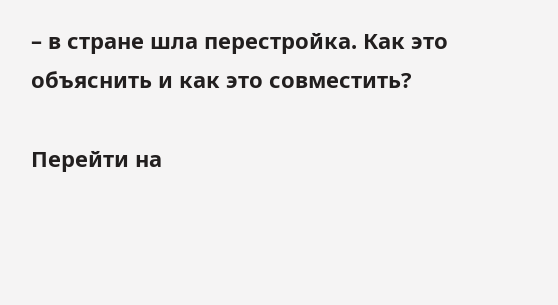– в стране шла перестройка. Как это объяснить и как это совместить?

Перейти на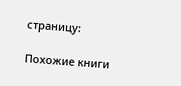страницу:

Похожие книги